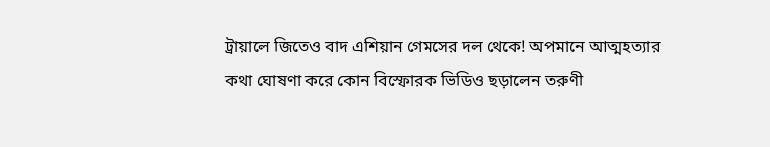ট্রায়ালে জিতেও বাদ এশিয়ান গেমসের দল থেকে! অপমানে আত্মহত্যার কথা ঘোষণা করে কোন বিস্ফোরক ভিডিও ছড়ালেন তরুণী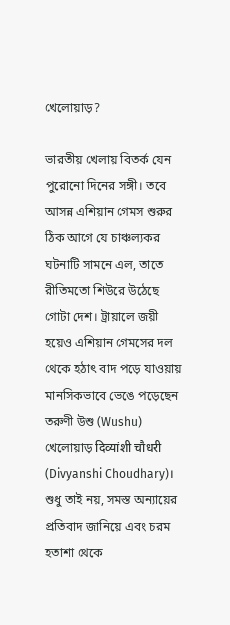খেলোয়াড়?

ভারতীয় খেলায় বিতর্ক যেন পুরোনো দিনের সঙ্গী। তবে আসন্ন এশিয়ান গেমস শুরুর ঠিক আগে যে চাঞ্চল্যকর ঘটনাটি সামনে এল, তাতে রীতিমতো শিউরে উঠেছে গোটা দেশ। ট্রায়ালে জয়ী হয়েও এশিয়ান গেমসের দল থেকে হঠাৎ বাদ পড়ে যাওয়ায় মানসিকভাবে ভেঙে পড়েছেন তরুণী উশু (Wushu) খেলোয়াড় दिव्यांशी चौधरी (Divyanshi Choudhary)। শুধু তাই নয়, সমস্ত অন্যায়ের প্রতিবাদ জানিয়ে এবং চরম হতাশা থেকে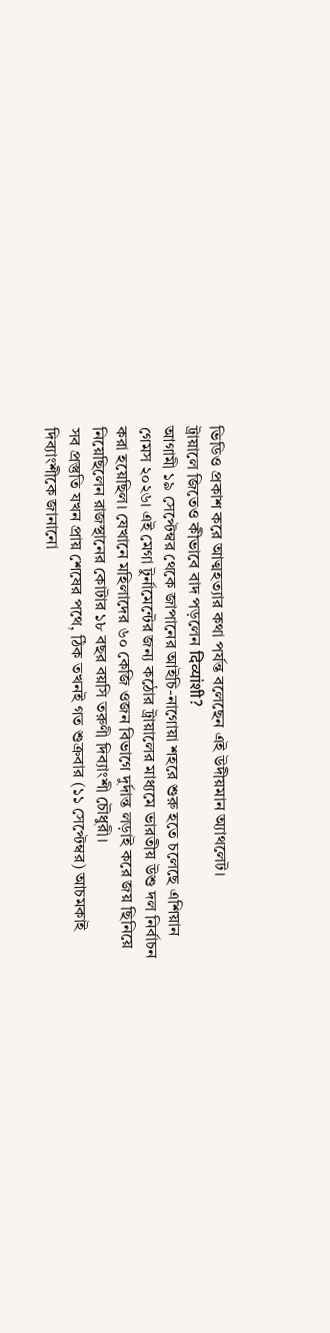ভিডিও প্রকাশ করে আত্মহত্যার কথা পর্যন্ত বলেছেন এই উদীয়মান অ্যাথলেট।
ট্রায়ালে জিতেও কীভাবে বাদ পড়লেন दिव्यांशी?
আগামী ১৯ সেপ্টেম্বর থেকে জাপানের আইচি-নাগোয়া শহরে শুরু হতে চলেছে এশিয়ান গেমস ২০২৬। এই মেগা টুর্নামেন্টের জন্য কঠোর ট্রায়ালের মাধ্যমে ভারতীয় উশু দল নির্বাচন করা হয়েছিল। যেখানে মহিলাদের ৬০ কেজি ওজন বিভাগে দুর্দান্ত লড়াই করে জয় ছিনিয়ে নিয়েছিলেন রাজস্থানের কোটার ১৮ বছর বয়সি তরুণী দিব্যাংশী চৌধুরী।
সব প্রস্তুতি যখন প্রায় শেষের পথে, ঠিক তখনই গত শুক্রবার (১১ সেপ্টেম্বর) আচমকাই দিব্যাংশীকে জানানো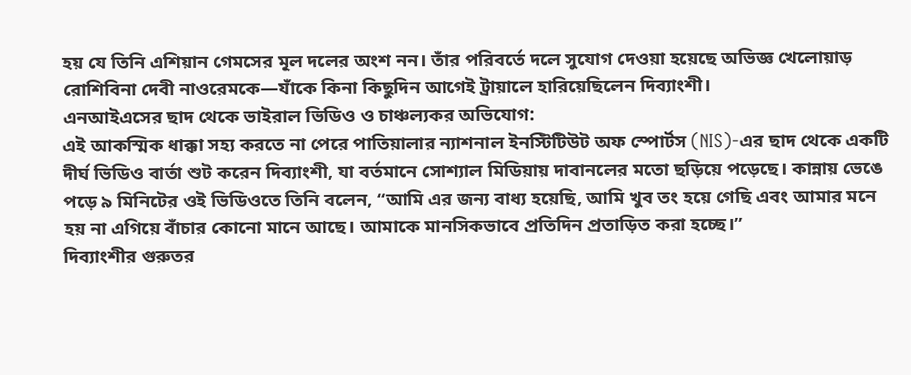হয় যে তিনি এশিয়ান গেমসের মূল দলের অংশ নন। তাঁর পরিবর্তে দলে সুযোগ দেওয়া হয়েছে অভিজ্ঞ খেলোয়াড় রোশিবিনা দেবী নাওরেমকে—যাঁকে কিনা কিছুদিন আগেই ট্রায়ালে হারিয়েছিলেন দিব্যাংশী।
এনআইএসের ছাদ থেকে ভাইরাল ভিডিও ও চাঞ্চল্যকর অভিযোগ:
এই আকস্মিক ধাক্কা সহ্য করতে না পেরে পাতিয়ালার ন্যাশনাল ইনস্টিটিউট অফ স্পোর্টস (NIS)-এর ছাদ থেকে একটি দীর্ঘ ভিডিও বার্তা শুট করেন দিব্যাংশী, যা বর্তমানে সোশ্যাল মিডিয়ায় দাবানলের মতো ছড়িয়ে পড়েছে। কান্নায় ভেঙে পড়ে ৯ মিনিটের ওই ভিডিওতে তিনি বলেন, “আমি এর জন্য বাধ্য হয়েছি, আমি খুব তং হয়ে গেছি এবং আমার মনে হয় না এগিয়ে বাঁচার কোনো মানে আছে। আমাকে মানসিকভাবে প্রতিদিন প্রতাড়িত করা হচ্ছে।”
দিব্যাংশীর গুরুতর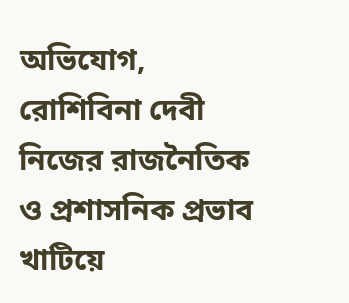অভিযোগ, রোশিবিনা দেবী নিজের রাজনৈতিক ও প্রশাসনিক প্রভাব খাটিয়ে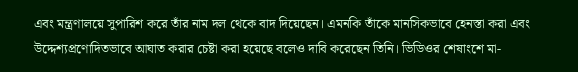এবং মন্ত্রণালয়ে সুপারিশ করে তাঁর নাম দল থেকে বাদ দিয়েছেন। এমনকি তাঁকে মানসিকভাবে হেনস্তা করা এবং উদ্দেশ্যপ্রণোদিতভাবে আঘাত করার চেষ্টা করা হয়েছে বলেও দাবি করেছেন তিনি। ভিডিওর শেষাংশে মা-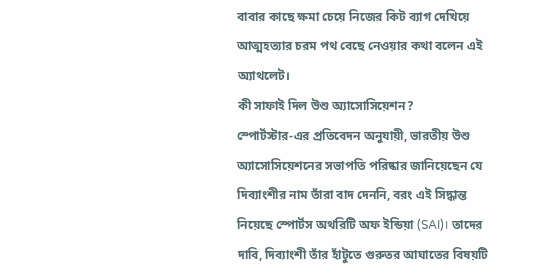বাবার কাছে ক্ষমা চেয়ে নিজের কিট ব্যাগ দেখিয়ে আত্মহত্যার চরম পথ বেছে নেওয়ার কথা বলেন এই অ্যাথলেট।
কী সাফাই দিল উশু অ্যাসোসিয়েশন?
স্পোর্টস্টার-এর প্রতিবেদন অনুযায়ী, ভারতীয় উশু অ্যাসোসিয়েশনের সভাপতি পরিষ্কার জানিয়েছেন যে দিব্যাংশীর নাম তাঁরা বাদ দেননি, বরং এই সিদ্ধান্ত নিয়েছে স্পোর্টস অথরিটি অফ ইন্ডিয়া (SAI)। তাদের দাবি, দিব্যাংশী তাঁর হাঁটুতে গুরুতর আঘাতের বিষয়টি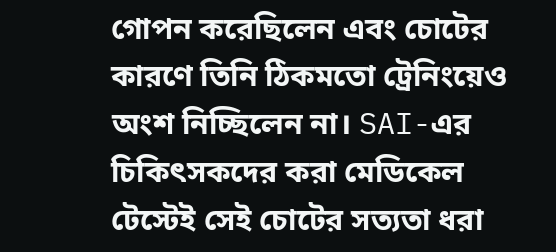গোপন করেছিলেন এবং চোটের কারণে তিনি ঠিকমতো ট্রেনিংয়েও অংশ নিচ্ছিলেন না। SAI-এর চিকিৎসকদের করা মেডিকেল টেস্টেই সেই চোটের সত্যতা ধরা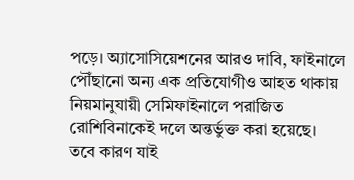পড়ে। অ্যাসোসিয়েশনের আরও দাবি, ফাইনালে পৌঁছানো অন্য এক প্রতিযোগীও আহত থাকায় নিয়মানুযায়ী সেমিফাইনালে পরাজিত রোশিবিনাকেই দলে অন্তর্ভুক্ত করা হয়েছে।
তবে কারণ যাই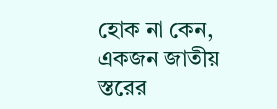হোক না কেন, একজন জাতীয় স্তরের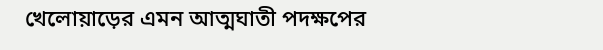খেলোয়াড়ের এমন আত্মঘাতী পদক্ষপের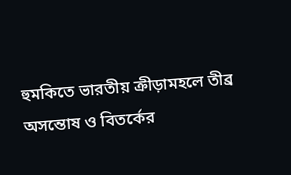হুমকিতে ভারতীয় ক্রীড়ামহলে তীব্র অসন্তোষ ও বিতর্কের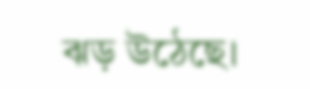ঝড় উঠেছে।